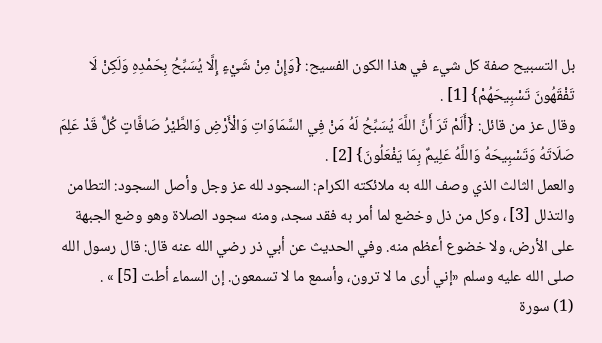بل التسبيح صفة كل شيء في هذا الكون الفسيح: {وَإِنْ مِنْ شَيْءٍ إِلَّا يُسَبِّحُ بِحَمْدِهِ وَلَكِنْ لَا تَفْقَهُونَ تَسْبِيحَهُمْ} [1] .
وقال عز من قائل: {أَلَمْ تَرَ أَنَّ اللَّهَ يُسَبِّحُ لَهُ مَنْ فِي السَّمَاوَاتِ وَالْأَرْضِ وَالطَّيْرُ صَافَّاتٍ كُلٌّ قَدْ عَلِمَ صَلَاتَهُ وَتَسْبِيحَهُ وَاللَّهُ عَلِيمٌ بِمَا يَفْعَلُونَ} [2] .
والعمل الثالث الذي وصف الله به ملائكته الكرام: السجود لله عز وجل وأصل السجود: التطامن والتذلل [3] ، وكل من ذل وخضع لما أمر به فقد سجد، ومنه سجود الصلاة وهو وضع الجبهة على الأرض، ولا خضوع أعظم منه. وفي الحديث عن أبي ذر رضي الله عنه قال: قال رسول الله صلى الله عليه وسلم «إني أرى ما لا ترون، وأسمع ما لا تسمعون. إن السماء أطت [5] » .
(1) سورة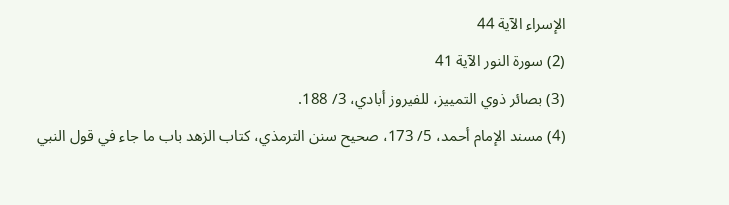الإسراء الآية 44
(2) سورة النور الآية 41
(3) بصائر ذوي التمييز، للفيروز أبادي، 3/ 188.
(4) مسند الإمام أحمد، 5/ 173، صحيح سنن الترمذي، كتاب الزهد باب ما جاء في قول النبي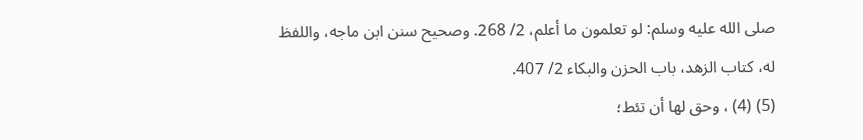صلى الله عليه وسلم: لو تعلمون ما أعلم، 2/ 268. وصحيح سنن ابن ماجه، واللفظ له، كتاب الزهد، باب الحزن والبكاء 2/ 407.
(5) (4) ، وحق لها أن تئط؛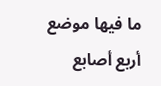ما فيها موضع أربع أصابع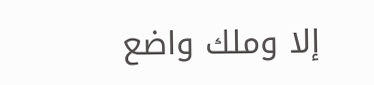إلا وملك واضع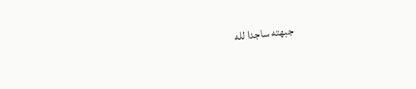جبهته ساجدا لله